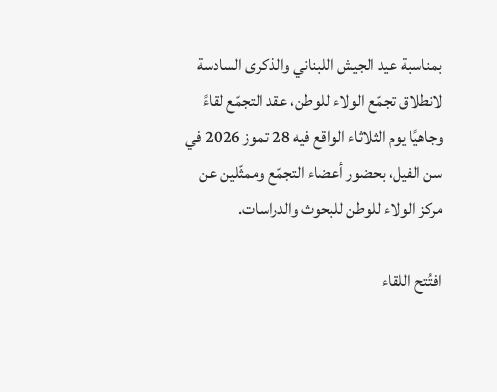بمناسبة عيد الجيش اللبناني والذكرى السادسة لانطلاق تجمّع الولاء للوطن، عقد التجمّع لقاءً وجاهيًا يوم الثلاثاء الواقع فيه 28 تموز 2026 في سن الفيل، بحضور أعضاء التجمّع وممثّلين عن مركز الولاء للوطن للبحوث والدراسات.

افتُتح اللقاء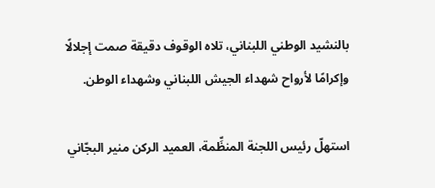بالنشيد الوطني اللبناني، تلاه الوقوف دقيقة صمت إجلالًا وإكرامًا لأرواح شهداء الجيش اللبناني وشهداء الوطن.

استهلّ رئيس اللجنة المنظِّمة، العميد الركن منير البجّاني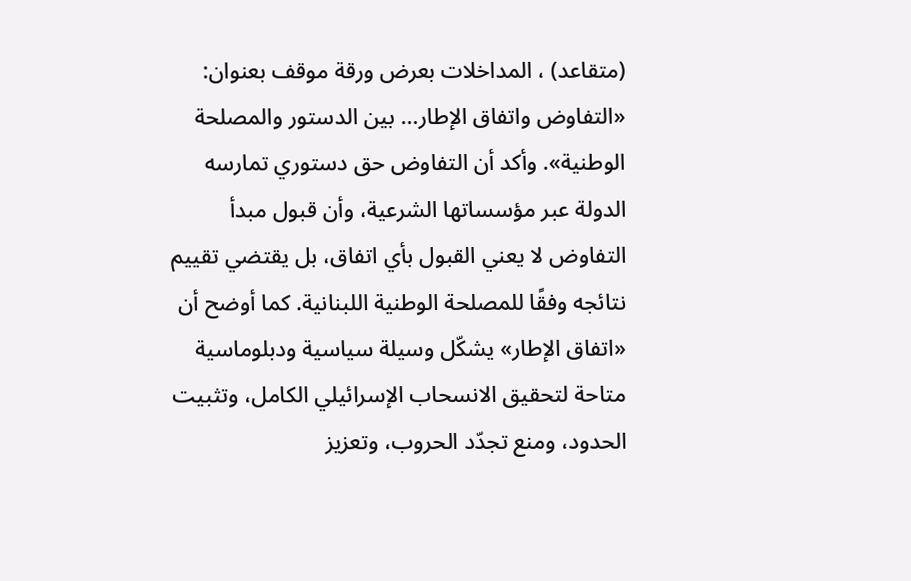(متقاعد) ، المداخلات بعرض ورقة موقف بعنوان: «التفاوض واتفاق الإطار… بين الدستور والمصلحة الوطنية». وأكد أن التفاوض حق دستوري تمارسه الدولة عبر مؤسساتها الشرعية، وأن قبول مبدأ التفاوض لا يعني القبول بأي اتفاق، بل يقتضي تقييم نتائجه وفقًا للمصلحة الوطنية اللبنانية. كما أوضح أن «اتفاق الإطار» يشكّل وسيلة سياسية ودبلوماسية متاحة لتحقيق الانسحاب الإسرائيلي الكامل، وتثبيت الحدود، ومنع تجدّد الحروب، وتعزيز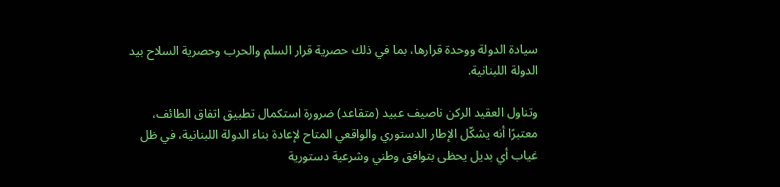سيادة الدولة ووحدة قرارها، بما في ذلك حصرية قرار السلم والحرب وحصرية السلاح بيد الدولة اللبنانية.

وتناول العقيد الركن ناصيف عبيد (متقاعد) ضرورة استكمال تطبيق اتفاق الطائف، معتبرًا أنه يشكّل الإطار الدستوري والواقعي المتاح لإعادة بناء الدولة اللبنانية، في ظل غياب أي بديل يحظى بتوافق وطني وشرعية دستورية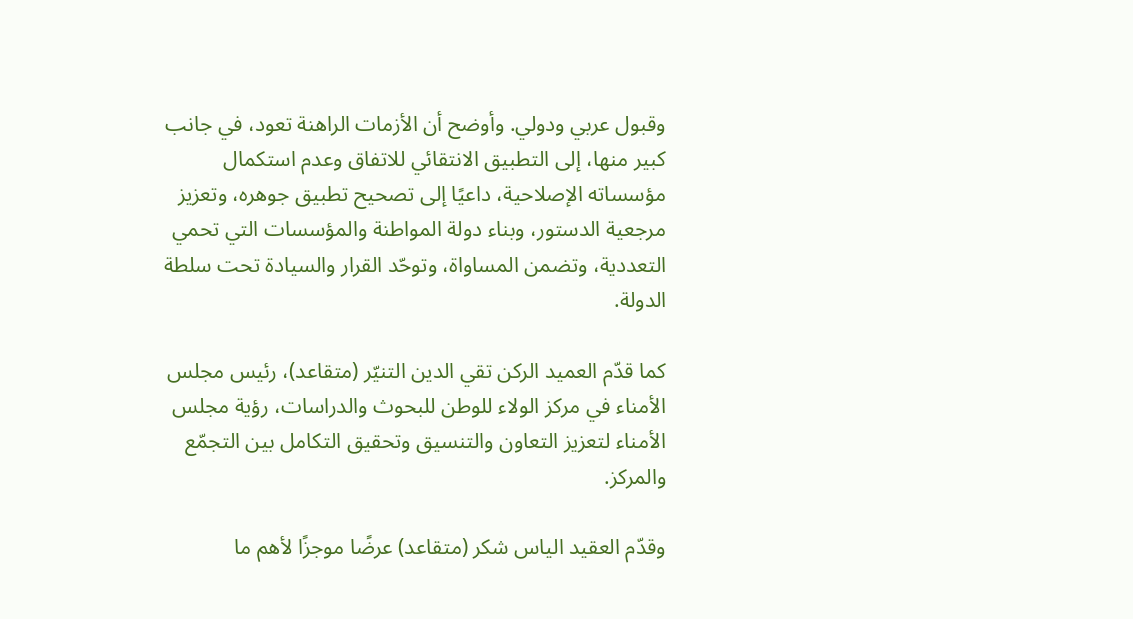وقبول عربي ودولي. وأوضح أن الأزمات الراهنة تعود، في جانب كبير منها، إلى التطبيق الانتقائي للاتفاق وعدم استكمال مؤسساته الإصلاحية، داعيًا إلى تصحيح تطبيق جوهره، وتعزيز مرجعية الدستور، وبناء دولة المواطنة والمؤسسات التي تحمي التعددية، وتضمن المساواة، وتوحّد القرار والسيادة تحت سلطة الدولة.

كما قدّم العميد الركن تقي الدين التنيّر (متقاعد)، رئيس مجلس الأمناء في مركز الولاء للوطن للبحوث والدراسات، رؤية مجلس الأمناء لتعزيز التعاون والتنسيق وتحقيق التكامل بين التجمّع والمركز.

وقدّم العقيد الياس شكر (متقاعد) عرضًا موجزًا لأهم ما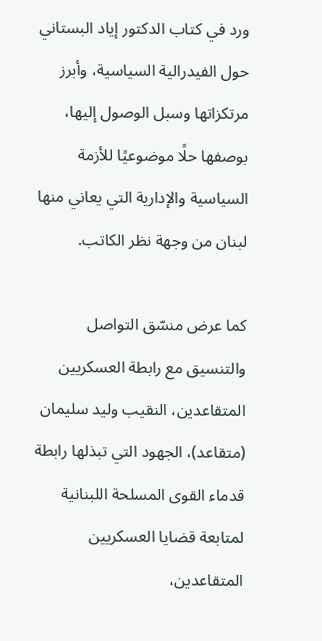ورد في كتاب الدكتور إياد البستاني حول الفيدرالية السياسية، وأبرز مرتكزاتها وسبل الوصول إليها، بوصفها حلًا موضوعيًا للأزمة السياسية والإدارية التي يعاني منها لبنان من وجهة نظر الكاتب.

كما عرض منسّق التواصل والتنسيق مع رابطة العسكريين المتقاعدين، النقيب وليد سليمان (متقاعد)، الجهود التي تبذلها رابطة قدماء القوى المسلحة اللبنانية لمتابعة قضايا العسكريين المتقاعدين،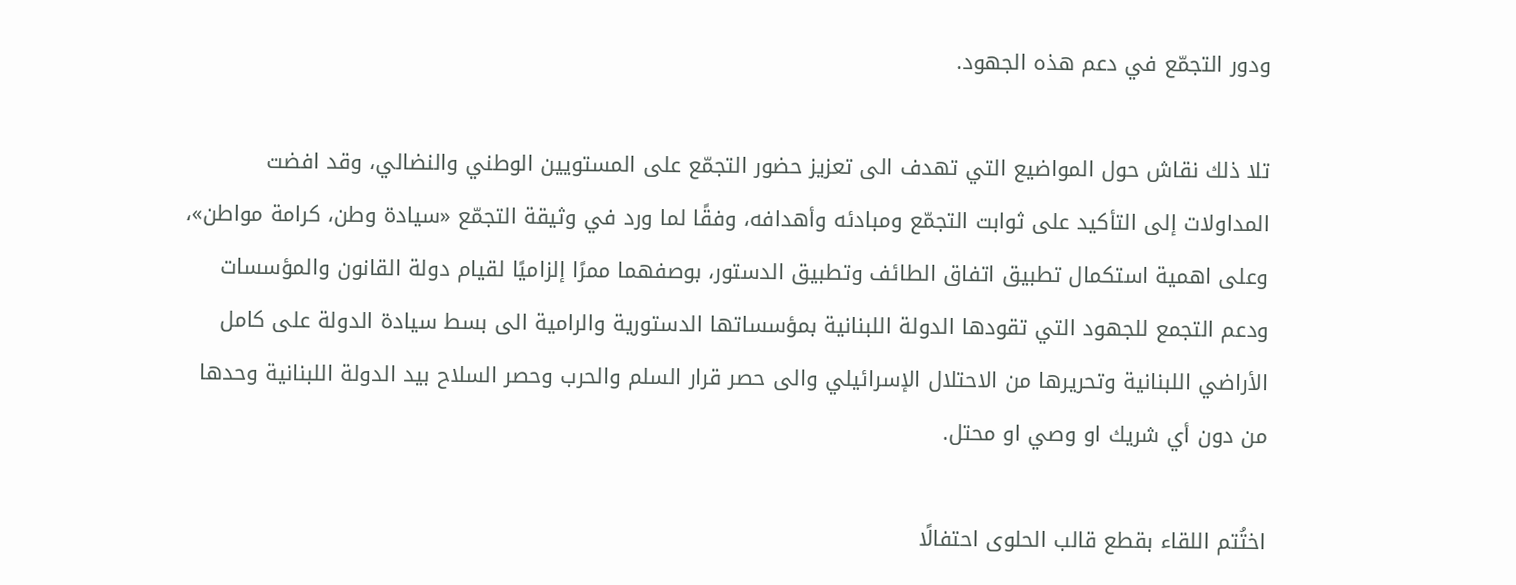ودور التجمّع في دعم هذه الجهود.

تلا ذلك نقاش حول المواضيع التي تهدف الى تعزيز حضور التجمّع على المستويين الوطني والنضالي، وقد افضت المداولات إلى التأكيد على ثوابت التجمّع ومبادئه وأهدافه، وفقًا لما ورد في وثيقة التجمّع «سيادة وطن، كرامة مواطن»، وعلى اهمية استكمال تطبيق اتفاق الطائف وتطبيق الدستور، بوصفهما ممرًا إلزاميًا لقيام دولة القانون والمؤسسات ودعم التجمع للجهود التي تقودها الدولة اللبنانية بمؤسساتها الدستورية والرامية الى بسط سيادة الدولة على كامل الأراضي اللبنانية وتحريرها من الاحتلال الإسرائيلي والى حصر قرار السلم والحرب وحصر السلاح بيد الدولة اللبنانية وحدها من دون أي شريك او وصي او محتل.

اختُتم اللقاء بقطع قالب الحلوى احتفالًا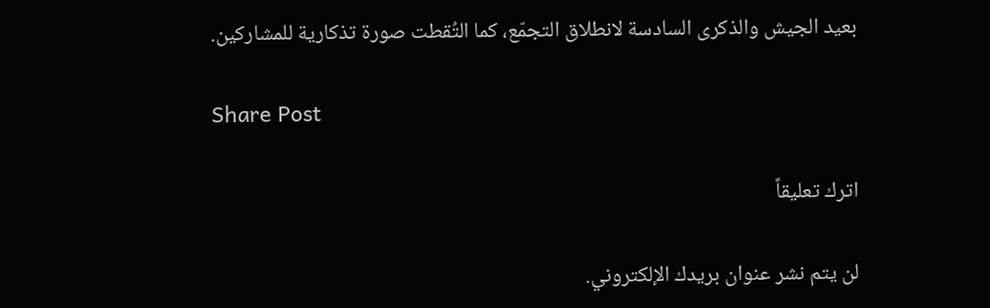بعيد الجيش والذكرى السادسة لانطلاق التجمّع، كما التُقطت صورة تذكارية للمشاركين.

Share Post

اترك تعليقاً

لن يتم نشر عنوان بريدك الإلكتروني.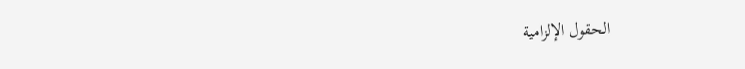الحقول الإلزامية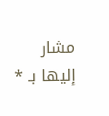مشار إليها بـ *